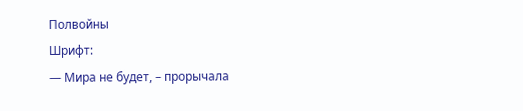Полвойны
Шрифт:
— Мира не будет, – прорычала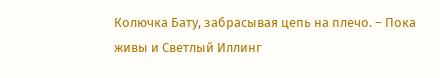Колючка Бату, забрасывая цепь на плечо. – Пока живы и Светлый Иллинг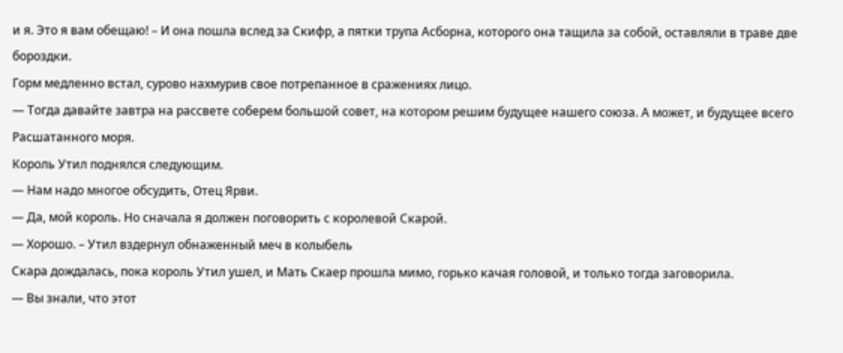и я. Это я вам обещаю! – И она пошла вслед за Скифр, а пятки трупа Асборна, которого она тащила за собой, оставляли в траве две бороздки.
Горм медленно встал, сурово нахмурив свое потрепанное в сражениях лицо.
— Тогда давайте завтра на рассвете соберем большой совет, на котором решим будущее нашего союза. А может, и будущее всего Расшатанного моря.
Король Утил поднялся следующим.
— Нам надо многое обсудить, Отец Ярви.
— Да, мой король. Но сначала я должен поговорить с королевой Скарой.
— Хорошо. – Утил вздернул обнаженный меч в колыбель
Скара дождалась, пока король Утил ушел, и Мать Скаер прошла мимо, горько качая головой, и только тогда заговорила.
— Вы знали, что этот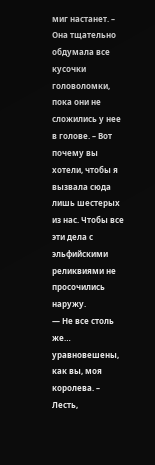миг настанет. – Она тщательно обдумала все кусочки головоломки, пока они не сложились у нее в голове. – Вот почему вы хотели, чтобы я вызвала сюда лишь шестерых из нас. Чтобы все эти дела с эльфийскими реликвиями не просочились наружу.
— Не все столь же… уравновешены, как вы, моя королева. – Лесть,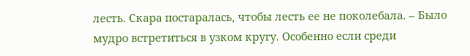лесть. Скара постаралась, чтобы лесть ее не поколебала. – Было мудро встретиться в узком кругу. Особенно если среди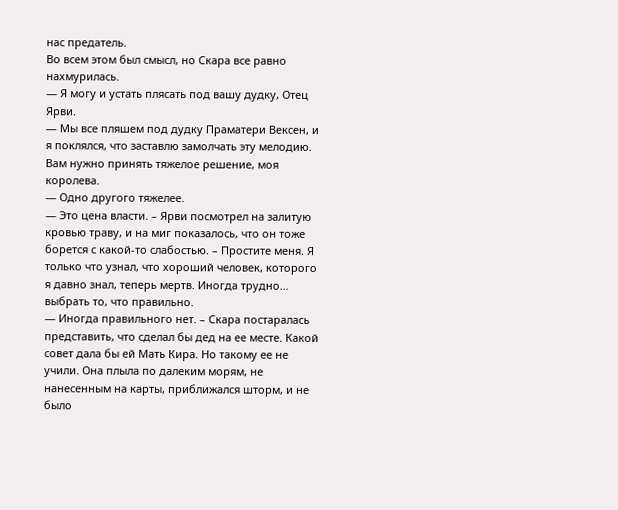нас предатель.
Во всем этом был смысл, но Скара все равно нахмурилась.
— Я могу и устать плясать под вашу дудку, Отец Ярви.
— Мы все пляшем под дудку Праматери Вексен, и я поклялся, что заставлю замолчать эту мелодию. Вам нужно принять тяжелое решение, моя королева.
— Одно другого тяжелее.
— Это цена власти. – Ярви посмотрел на залитую кровью траву, и на миг показалось, что он тоже борется с какой-то слабостью. – Простите меня. Я только что узнал, что хороший человек, которого я давно знал, теперь мертв. Иногда трудно… выбрать то, что правильно.
— Иногда правильного нет. – Скара постаралась представить, что сделал бы дед на ее месте. Какой совет дала бы ей Мать Кира. Но такому ее не учили. Она плыла по далеким морям, не нанесенным на карты, приближался шторм, и не было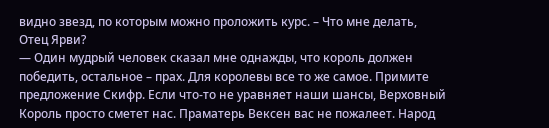видно звезд, по которым можно проложить курс. – Что мне делать, Отец Ярви?
— Один мудрый человек сказал мне однажды, что король должен победить, остальное – прах. Для королевы все то же самое. Примите предложение Скифр. Если что-то не уравняет наши шансы, Верховный Король просто сметет нас. Праматерь Вексен вас не пожалеет. Народ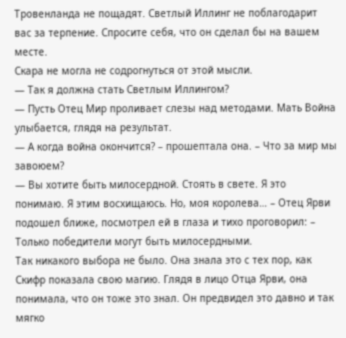Тровенланда не пощадят. Светлый Иллинг не поблагодарит вас за терпение. Спросите себя, что он сделал бы на вашем месте.
Скара не могла не содрогнуться от этой мысли.
— Так я должна стать Светлым Иллингом?
— Пусть Отец Мир проливает слезы над методами. Мать Война улыбается, глядя на результат.
— А когда война окончится? – прошептала она. – Что за мир мы завоюем?
— Вы хотите быть милосердной. Стоять в свете. Я это понимаю. Я этим восхищаюсь. Но, моя королева… – Отец Ярви подошел ближе, посмотрел ей в глаза и тихо проговорил: – Только победители могут быть милосердными.
Так никакого выбора не было. Она знала это с тех пор, как Скифр показала свою магию. Глядя в лицо Отца Ярви, она понимала, что он тоже это знал. Он предвидел это давно и так мягко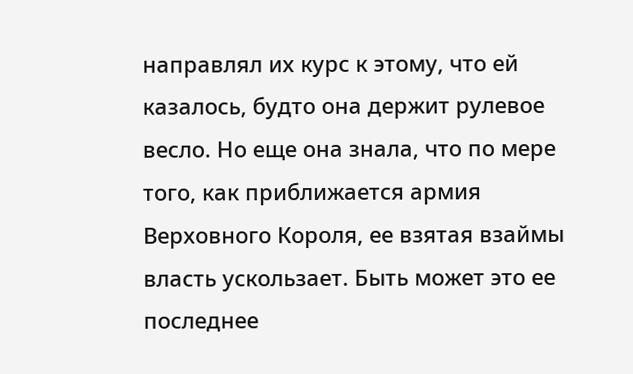направлял их курс к этому, что ей казалось, будто она держит рулевое весло. Но еще она знала, что по мере того, как приближается армия Верховного Короля, ее взятая взаймы власть ускользает. Быть может это ее последнее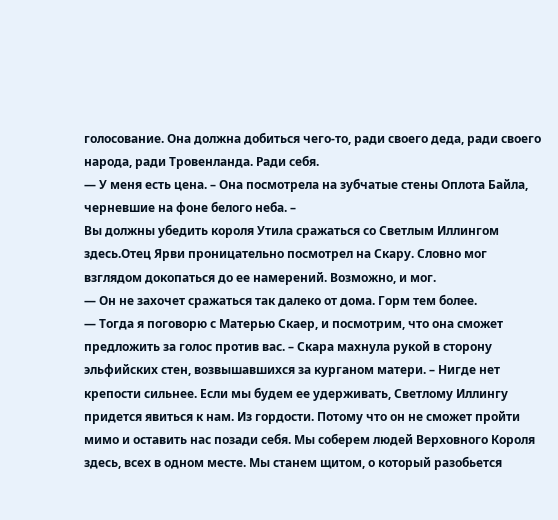голосование. Она должна добиться чего-то, ради своего деда, ради своего народа, ради Тровенланда. Ради себя.
— У меня есть цена. – Она посмотрела на зубчатые стены Оплота Байла, черневшие на фоне белого неба. –
Вы должны убедить короля Утила сражаться со Светлым Иллингом здесь.Отец Ярви проницательно посмотрел на Скару. Словно мог взглядом докопаться до ее намерений. Возможно, и мог.
— Он не захочет сражаться так далеко от дома. Горм тем более.
— Тогда я поговорю с Матерью Скаер, и посмотрим, что она сможет предложить за голос против вас. – Скара махнула рукой в сторону эльфийских стен, возвышавшихся за курганом матери. – Нигде нет крепости сильнее. Если мы будем ее удерживать, Светлому Иллингу придется явиться к нам. Из гордости. Потому что он не сможет пройти мимо и оставить нас позади себя. Мы соберем людей Верховного Короля здесь, всех в одном месте. Мы станем щитом, о который разобьется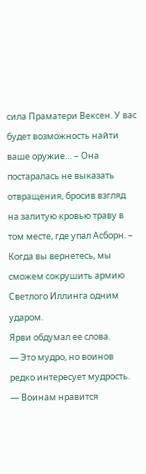сила Праматери Вексен. У вас будет возможность найти ваше оружие… – Она постаралась не выказать отвращения, бросив взгляд на залитую кровью траву в том месте, где упал Асборн. – Когда вы вернетесь, мы сможем сокрушить армию Светлого Иллинга одним ударом.
Ярви обдумал ее слова.
— Это мудро, но воинов редко интересует мудрость.
— Воинам нравится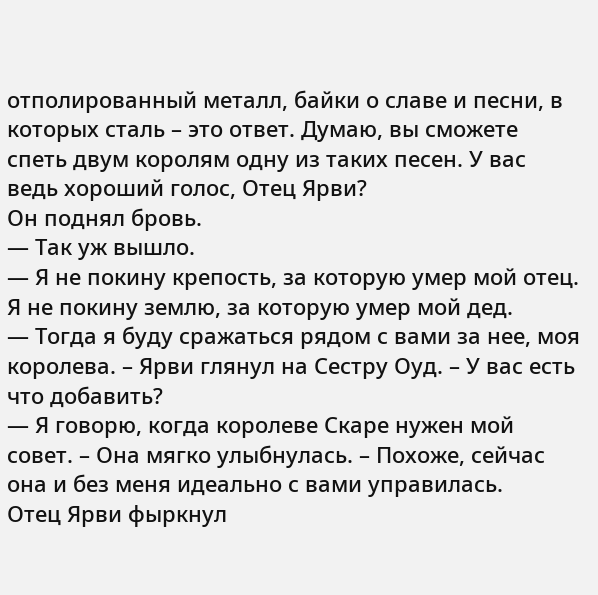отполированный металл, байки о славе и песни, в которых сталь – это ответ. Думаю, вы сможете спеть двум королям одну из таких песен. У вас ведь хороший голос, Отец Ярви?
Он поднял бровь.
— Так уж вышло.
— Я не покину крепость, за которую умер мой отец. Я не покину землю, за которую умер мой дед.
— Тогда я буду сражаться рядом с вами за нее, моя королева. – Ярви глянул на Сестру Оуд. – У вас есть что добавить?
— Я говорю, когда королеве Скаре нужен мой совет. – Она мягко улыбнулась. – Похоже, сейчас она и без меня идеально с вами управилась.
Отец Ярви фыркнул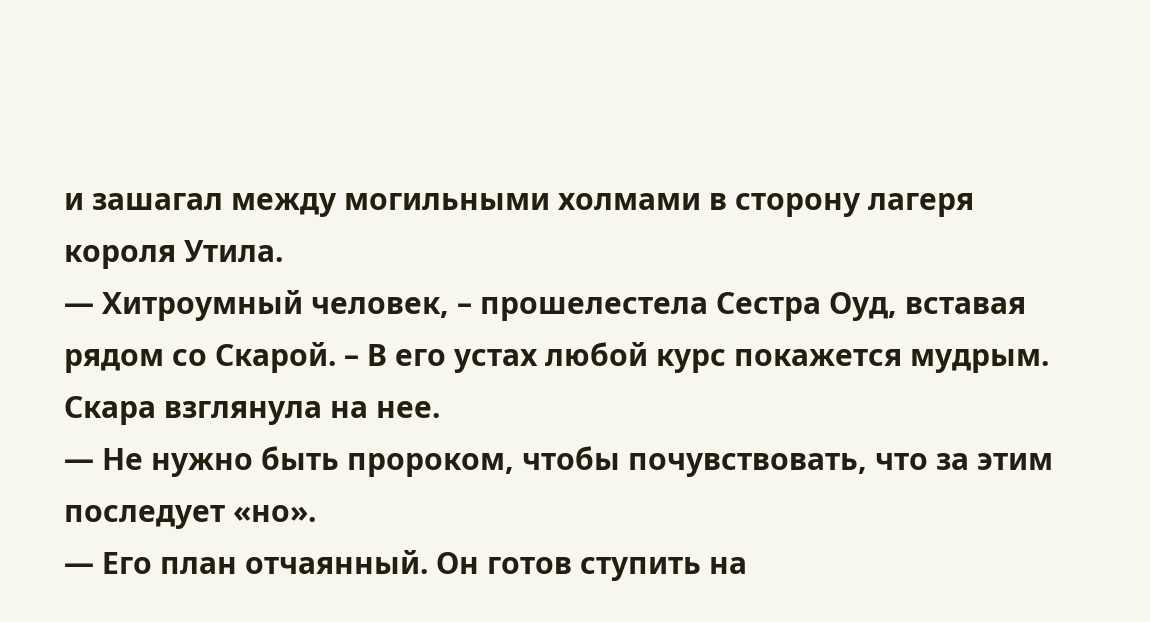и зашагал между могильными холмами в сторону лагеря короля Утила.
— Хитроумный человек, – прошелестела Сестра Оуд, вставая рядом со Скарой. – В его устах любой курс покажется мудрым.
Скара взглянула на нее.
— Не нужно быть пророком, чтобы почувствовать, что за этим последует «но».
— Его план отчаянный. Он готов ступить на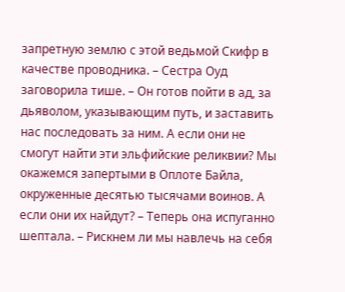запретную землю с этой ведьмой Скифр в качестве проводника. – Сестра Оуд заговорила тише. – Он готов пойти в ад, за дьяволом, указывающим путь, и заставить нас последовать за ним. А если они не смогут найти эти эльфийские реликвии? Мы окажемся запертыми в Оплоте Байла, окруженные десятью тысячами воинов. А если они их найдут? – Теперь она испуганно шептала. – Рискнем ли мы навлечь на себя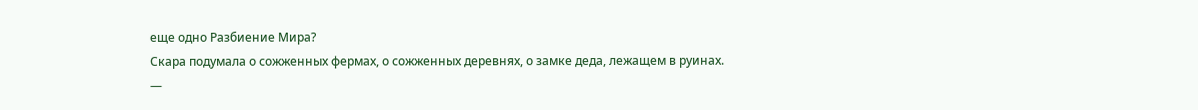еще одно Разбиение Мира?
Скара подумала о сожженных фермах, о сожженных деревнях, о замке деда, лежащем в руинах.
—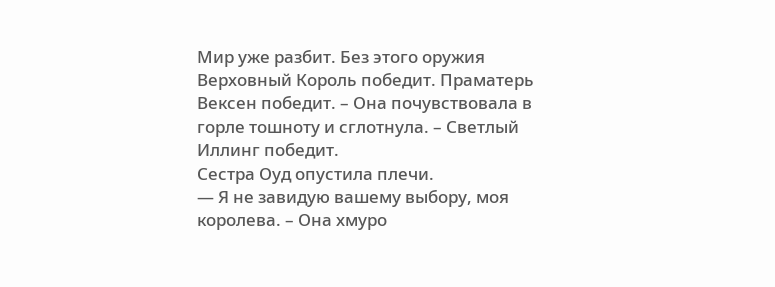Мир уже разбит. Без этого оружия Верховный Король победит. Праматерь Вексен победит. – Она почувствовала в горле тошноту и сглотнула. – Светлый Иллинг победит.
Сестра Оуд опустила плечи.
— Я не завидую вашему выбору, моя королева. – Она хмуро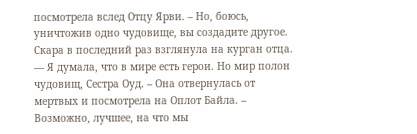посмотрела вслед Отцу Ярви. – Но, боюсь, уничтожив одно чудовище, вы создадите другое.
Скара в последний раз взглянула на курган отца.
— Я думала, что в мире есть герои. Но мир полон чудовищ, Сестра Оуд. – Она отвернулась от мертвых и посмотрела на Оплот Байла. – Возможно, лучшее, на что мы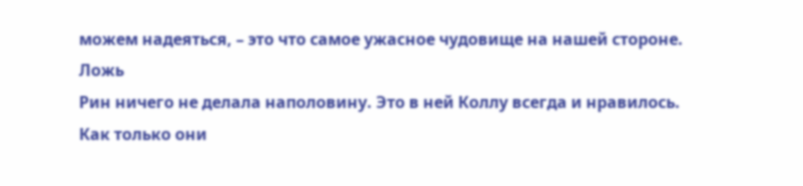можем надеяться, – это что самое ужасное чудовище на нашей стороне.
Ложь
Рин ничего не делала наполовину. Это в ней Коллу всегда и нравилось.
Как только они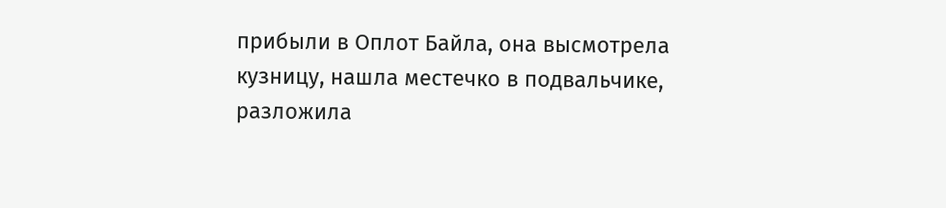прибыли в Оплот Байла, она высмотрела кузницу, нашла местечко в подвальчике, разложила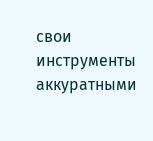свои инструменты аккуратными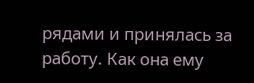рядами и принялась за работу. Как она ему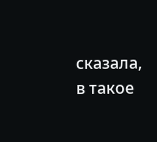сказала, в такое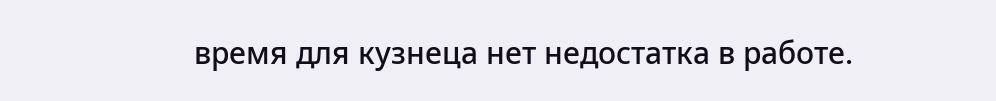время для кузнеца нет недостатка в работе.